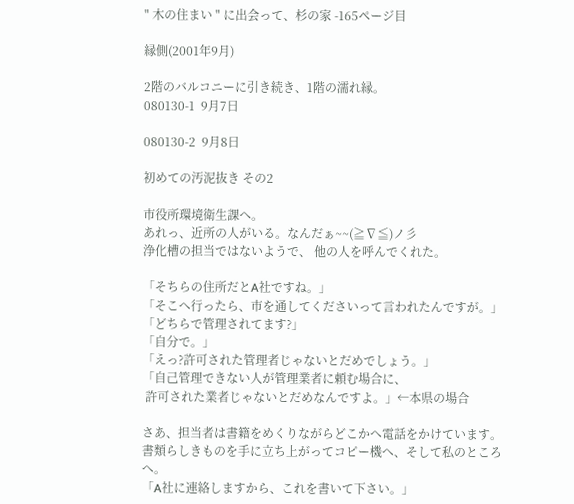" 木の住まい " に出会って、杉の家 -165ページ目

縁側(2001年9月)

2階のバルコニーに引き続き、1階の濡れ縁。
080130-1  9月7日

080130-2  9月8日

初めての汚泥抜き その2

市役所環境衛生課へ。
あれっ、近所の人がいる。なんだぁ~~(≧∇≦)ノ彡
浄化槽の担当ではないようで、 他の人を呼んでくれた。

「そちらの住所だとA社ですね。」
「そこへ行ったら、市を通してくださいって言われたんですが。」
「どちらで管理されてます?」
「自分で。」
「えっ?許可された管理者じゃないとだめでしょう。」
「自己管理できない人が管理業者に頼む場合に、
 許可された業者じゃないとだめなんですよ。」←本県の場合

さあ、担当者は書籍をめくりながらどこかへ電話をかけています。
書類らしきものを手に立ち上がってコピー機へ、そして私のところへ。
「A社に連絡しますから、これを書いて下さい。」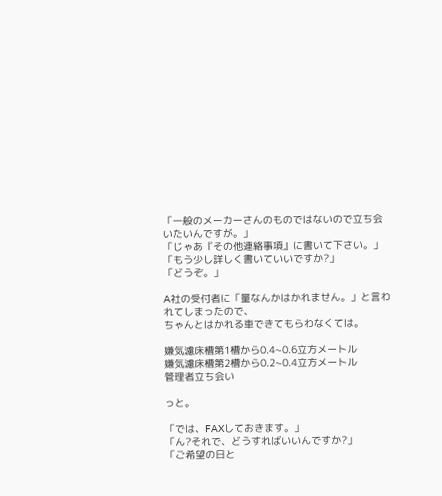「一般のメーカーさんのものではないので立ち会いたいんですが。」
「じゃあ『その他連絡事項』に書いて下さい。」
「もう少し詳しく書いていいですか?」
「どうぞ。」

A社の受付者に「量なんかはかれません。」と言われてしまったので、
ちゃんとはかれる車できてもらわなくては。

嫌気濾床槽第1槽から0.4~0.6立方メートル
嫌気濾床槽第2槽から0.2~0.4立方メートル
管理者立ち会い

っと。

「では、FAXしておきます。」
「ん?それで、どうすればいいんですか?」
「ご希望の日と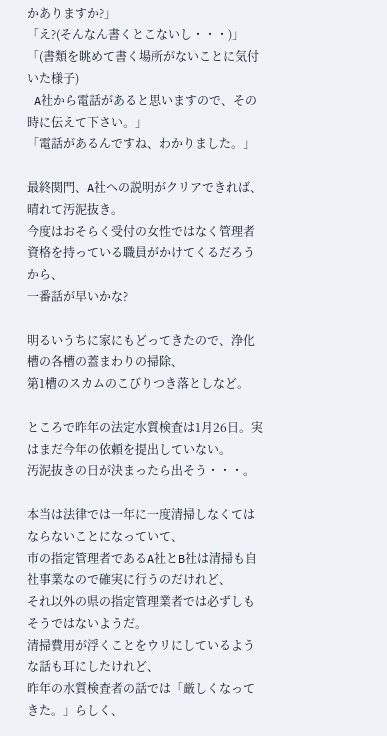かありますか?」
「え?(そんなん書くとこないし・・・)」
「(書類を眺めて書く場所がないことに気付いた様子)
 A社から電話があると思いますので、その時に伝えて下さい。」
「電話があるんですね、わかりました。」

最終関門、A社への説明がクリアできれば、晴れて汚泥抜き。
今度はおそらく受付の女性ではなく管理者資格を持っている職員がかけてくるだろうから、
一番話が早いかな?

明るいうちに家にもどってきたので、浄化槽の各槽の蓋まわりの掃除、
第1槽のスカムのこびりつき落としなど。

ところで昨年の法定水質検査は1月26日。実はまだ今年の依頼を提出していない。
汚泥抜きの日が決まったら出そう・・・。

本当は法律では一年に一度清掃しなくてはならないことになっていて、
市の指定管理者であるA社とB社は清掃も自社事業なので確実に行うのだけれど、
それ以外の県の指定管理業者では必ずしもそうではないようだ。
清掃費用が浮くことをウリにしているような話も耳にしたけれど、
昨年の水質検査者の話では「厳しくなってきた。」らしく、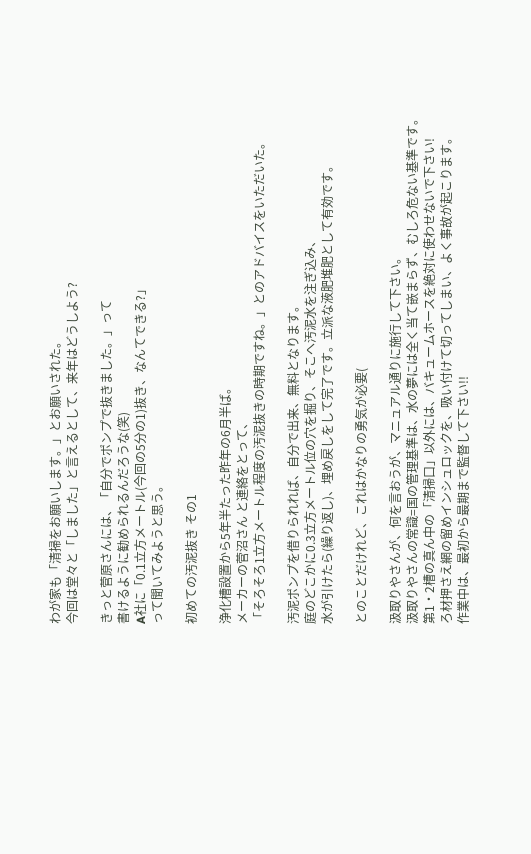わが家も「清掃をお願いします。」とお願いされた。
今回は堂々と「しました」と言えるとして、来年はどうしよう?

きっと菅原さんには、「自分でポンプで抜きました。」って
書けるように勧められるんだろうな(笑)
A社に「0.1立方メートル(今回の5分の1)抜き、なんてできる?」
って聞いてみようと思う。

初めての汚泥抜き その1

浄化槽設置から5年半たった昨年の6月半ば。
メーカーの菅沼さん と連絡をとって、
「そろそろ1立方メートル程度の汚泥抜きの時期ですね。」とのアドバイスをいただいた。

汚泥ポンプを借りられれば、自分で出来、無料となります。
庭のどこかに0.3立方メートル位の穴を掘り、そこへ汚泥水を注ぎ込み、
水が引けたら(繰り返し)、埋め戻しをして完了です。立派な液肥堆肥として有効です。

とのことだけれど、これはかなりの勇気が必要(

汲取りやさんが、何を言おうが、マニュアル通りに施行して下さい。
汲取りやさんの常識=国の管理基準は、水の夢には全く当て嵌まらず、むしろ危ない基準です。
第1・2槽の真ん中の「清掃口」以外には、バキュームホースを絶対に使わせないで下さい!
ろ材押さえ網の留めインシュロックを、吸い付けて切ってしまい、よく事故が起こります。
作業中は、最初から最期まで監督して下さい!!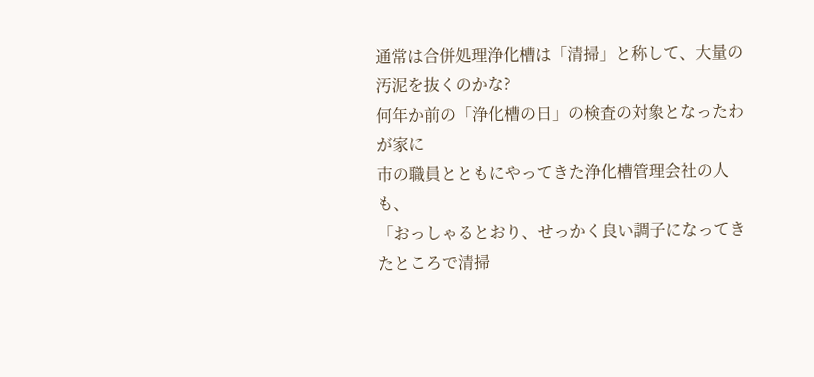通常は合併処理浄化槽は「清掃」と称して、大量の汚泥を抜くのかな?
何年か前の「浄化槽の日」の検査の対象となったわが家に
市の職員とともにやってきた浄化槽管理会社の人も、
「おっしゃるとおり、せっかく良い調子になってきたところで清掃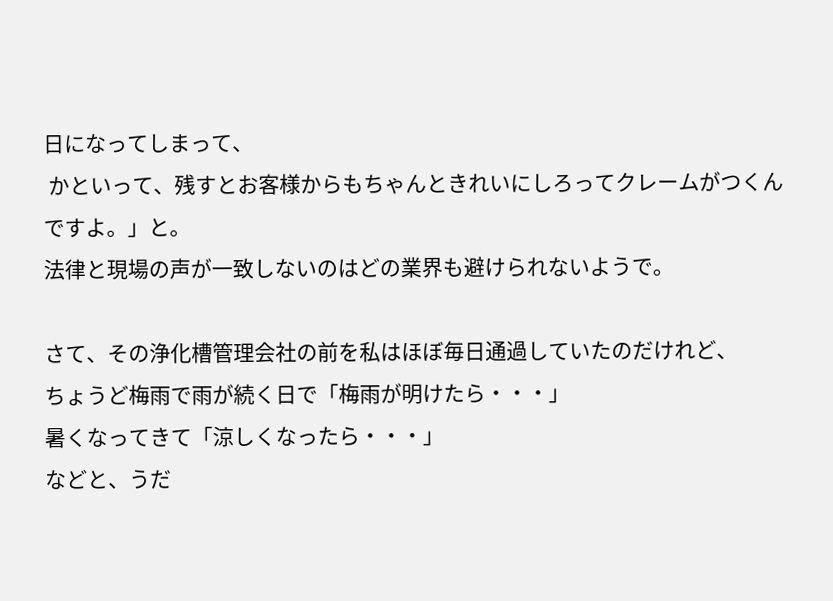日になってしまって、
 かといって、残すとお客様からもちゃんときれいにしろってクレームがつくんですよ。」と。
法律と現場の声が一致しないのはどの業界も避けられないようで。

さて、その浄化槽管理会社の前を私はほぼ毎日通過していたのだけれど、
ちょうど梅雨で雨が続く日で「梅雨が明けたら・・・」
暑くなってきて「涼しくなったら・・・」
などと、うだ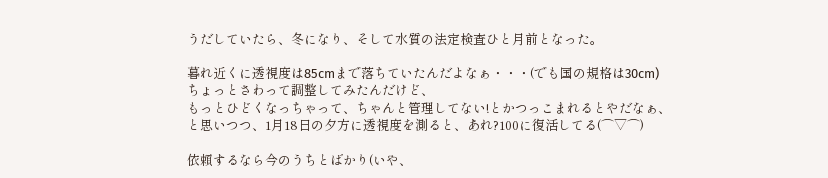うだしていたら、冬になり、そして水質の法定検査ひと月前となった。

暮れ近くに透視度は85cmまで落ちていたんだよなぁ・・・(でも国の規格は30cm)
ちょっとさわって調整してみたんだけど、
もっとひどくなっちゃって、ちゃんと管理してない!とかつっこまれるとやだなぁ、
と思いつつ、1月18日の夕方に透視度を測ると、あれ?100に復活してる(⌒▽⌒)

依頼するなら今のうちとばかり(いや、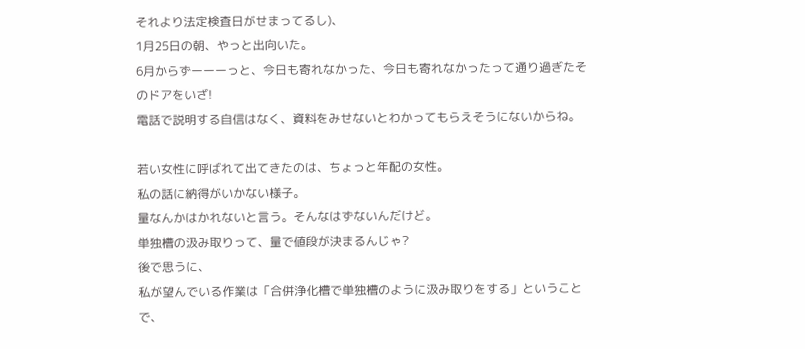それより法定検査日がせまってるし)、
1月25日の朝、やっと出向いた。
6月からずーーーっと、今日も寄れなかった、今日も寄れなかったって通り過ぎたそのドアをいざ!
電話で説明する自信はなく、資料をみせないとわかってもらえそうにないからね。

若い女性に呼ばれて出てきたのは、ちょっと年配の女性。
私の話に納得がいかない様子。
量なんかはかれないと言う。そんなはずないんだけど。
単独槽の汲み取りって、量で値段が決まるんじゃ?
後で思うに、
私が望んでいる作業は「合併浄化槽で単独槽のように汲み取りをする」ということで、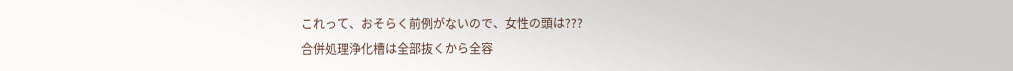これって、おそらく前例がないので、女性の頭は???
合併処理浄化槽は全部抜くから全容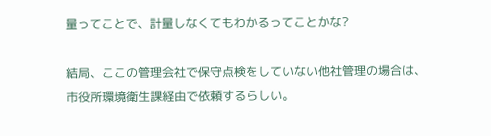量ってことで、計量しなくてもわかるってことかな?

結局、ここの管理会社で保守点検をしていない他社管理の場合は、
市役所環境衛生課経由で依頼するらしい。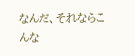なんだ、それならこんな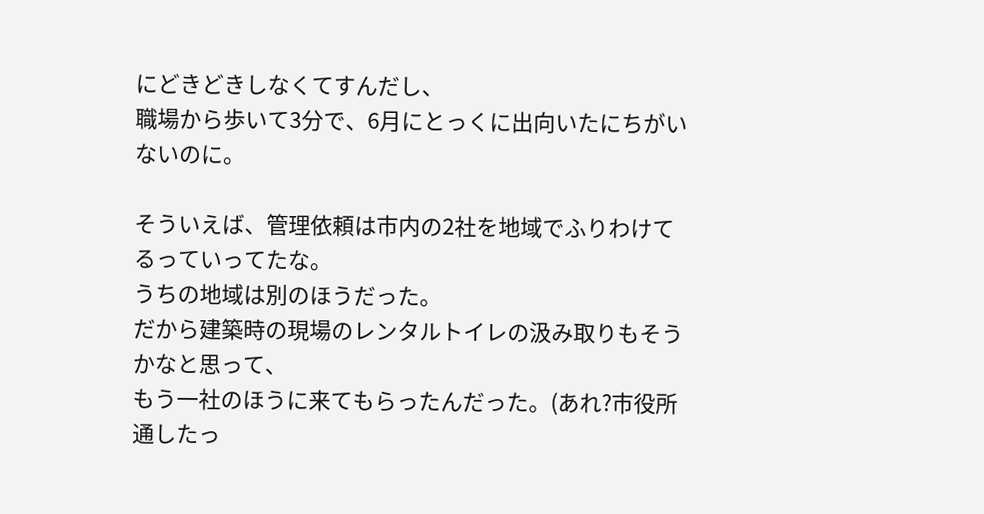にどきどきしなくてすんだし、
職場から歩いて3分で、6月にとっくに出向いたにちがいないのに。

そういえば、管理依頼は市内の2社を地域でふりわけてるっていってたな。
うちの地域は別のほうだった。
だから建築時の現場のレンタルトイレの汲み取りもそうかなと思って、
もう一社のほうに来てもらったんだった。(あれ?市役所通したっ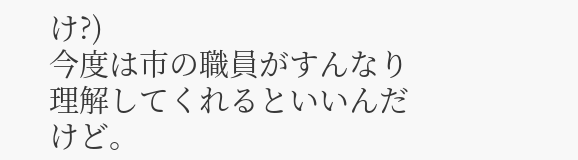け?)
今度は市の職員がすんなり理解してくれるといいんだけど。